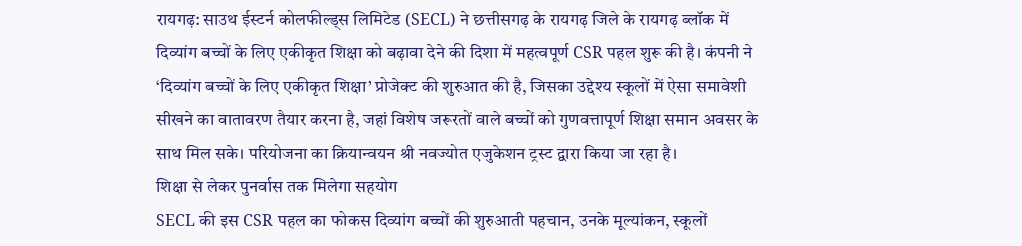रायगढ़: साउथ ईस्टर्न कोलफील्ड्स लिमिटेड (SECL) ने छत्तीसगढ़ के रायगढ़ जिले के रायगढ़ ब्लॉक में दिव्यांग बच्चों के लिए एकीकृत शिक्षा को बढ़ावा देने की दिशा में महत्वपूर्ण CSR पहल शुरू की है। कंपनी ने ‘दिव्यांग बच्चों के लिए एकीकृत शिक्षा’ प्रोजेक्ट की शुरुआत की है, जिसका उद्देश्य स्कूलों में ऐसा समावेशी सीखने का वातावरण तैयार करना है, जहां विशेष जरूरतों वाले बच्चों को गुणवत्तापूर्ण शिक्षा समान अवसर के साथ मिल सके। परियोजना का क्रियान्वयन श्री नवज्योत एजुकेशन ट्रस्ट द्वारा किया जा रहा है।
शिक्षा से लेकर पुनर्वास तक मिलेगा सहयोग
SECL की इस CSR पहल का फोकस दिव्यांग बच्चों की शुरुआती पहचान, उनके मूल्यांकन, स्कूलों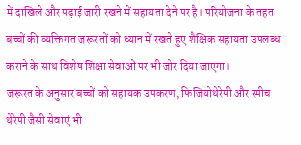में दाखिले और पढ़ाई जारी रखने में सहायता देने पर है। परियोजना के तहत बच्चों की व्यक्तिगत जरूरतों को ध्यान में रखते हुए शैक्षिक सहायता उपलब्ध कराने के साथ विशेष शिक्षा सेवाओं पर भी जोर दिया जाएगा।
जरूरत के अनुसार बच्चों को सहायक उपकरण, फिजियोथेरेपी और स्पीच थेरेपी जैसी सेवाएं भी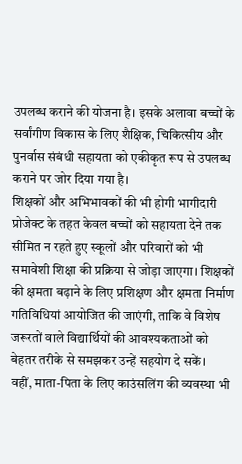उपलब्ध कराने की योजना है। इसके अलावा बच्चों के सर्वांगीण विकास के लिए शैक्षिक, चिकित्सीय और पुनर्वास संबंधी सहायता को एकीकृत रूप से उपलब्ध कराने पर जोर दिया गया है।
शिक्षकों और अभिभावकों की भी होगी भागीदारी
प्रोजेक्ट के तहत केवल बच्चों को सहायता देने तक सीमित न रहते हुए स्कूलों और परिवारों को भी समावेशी शिक्षा की प्रक्रिया से जोड़ा जाएगा। शिक्षकों की क्षमता बढ़ाने के लिए प्रशिक्षण और क्षमता निर्माण गतिविधियां आयोजित की जाएंगी, ताकि वे विशेष जरूरतों वाले विद्यार्थियों की आवश्यकताओं को बेहतर तरीके से समझकर उन्हें सहयोग दे सकें।
वहीं, माता-पिता के लिए काउंसलिंग की व्यवस्था भी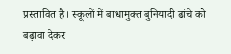प्रस्तावित है। स्कूलों में बाधामुक्त बुनियादी ढांचे को बढ़ावा देकर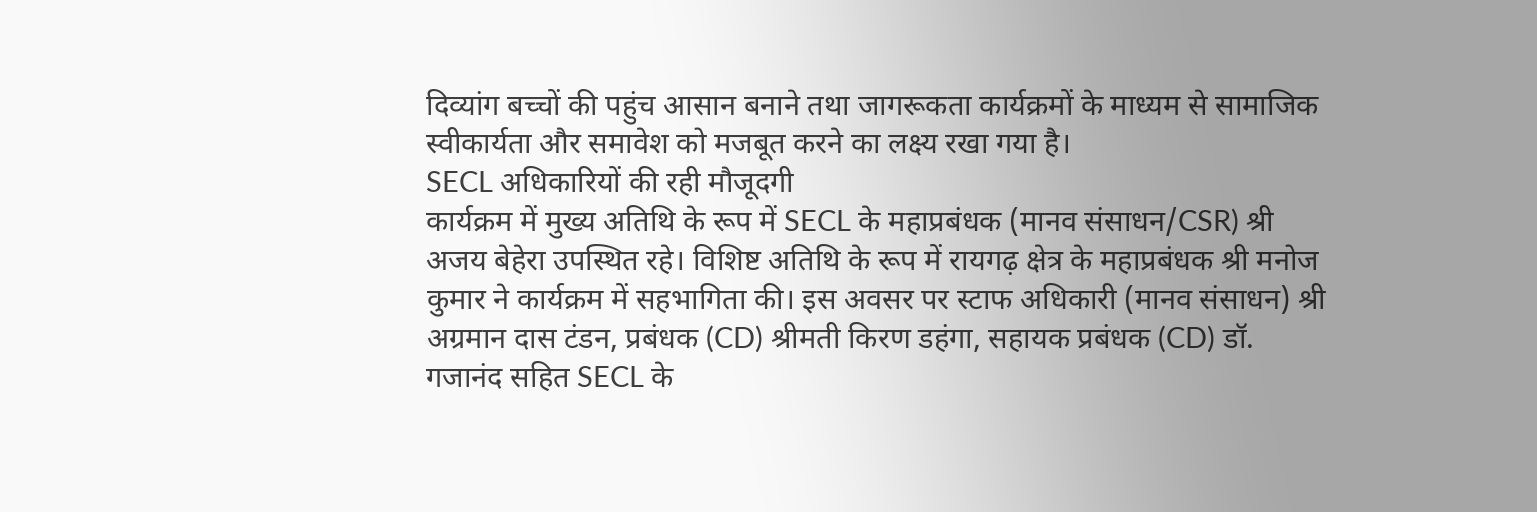दिव्यांग बच्चों की पहुंच आसान बनाने तथा जागरूकता कार्यक्रमों के माध्यम से सामाजिक स्वीकार्यता और समावेश को मजबूत करने का लक्ष्य रखा गया है।
SECL अधिकारियों की रही मौजूदगी
कार्यक्रम में मुख्य अतिथि के रूप में SECL के महाप्रबंधक (मानव संसाधन/CSR) श्री अजय बेहेरा उपस्थित रहे। विशिष्ट अतिथि के रूप में रायगढ़ क्षेत्र के महाप्रबंधक श्री मनोज कुमार ने कार्यक्रम में सहभागिता की। इस अवसर पर स्टाफ अधिकारी (मानव संसाधन) श्री अग्रमान दास टंडन, प्रबंधक (CD) श्रीमती किरण डहंगा, सहायक प्रबंधक (CD) डॉ. गजानंद सहित SECL के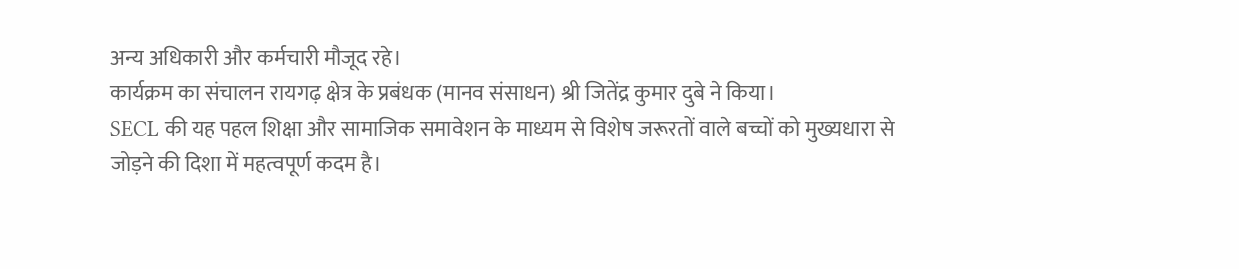अन्य अधिकारी और कर्मचारी मौजूद रहे।
कार्यक्रम का संचालन रायगढ़ क्षेत्र के प्रबंधक (मानव संसाधन) श्री जितेंद्र कुमार दुबे ने किया।
SECL की यह पहल शिक्षा और सामाजिक समावेशन के माध्यम से विशेष जरूरतों वाले बच्चों को मुख्यधारा से जोड़ने की दिशा में महत्वपूर्ण कदम है।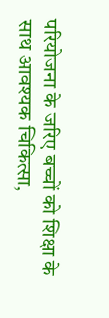परियोजना के जरिए बच्चों को शिक्षा के साथ आवश्यक चिकित्सा,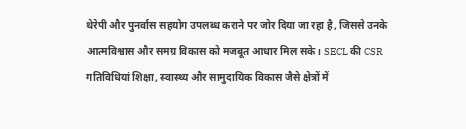थेरेपी और पुनर्वास सहयोग उपलब्ध कराने पर जोर दिया जा रहा है, जिससे उनके आत्मविश्वास और समग्र विकास को मजबूत आधार मिल सके। SECL की CSR गतिविधियां शिक्षा, स्वास्थ्य और सामुदायिक विकास जैसे क्षेत्रों में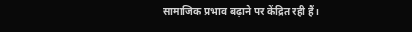सामाजिक प्रभाव बढ़ाने पर केंद्रित रही हैं।